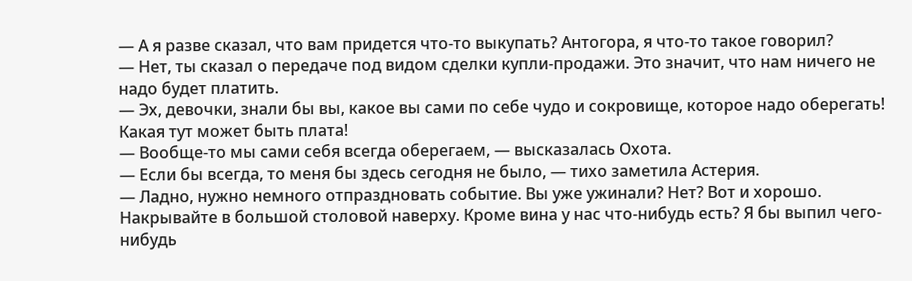— А я разве сказал, что вам придется что-то выкупать? Антогора, я что-то такое говорил?
— Нет, ты сказал о передаче под видом сделки купли-продажи. Это значит, что нам ничего не надо будет платить.
— Эх, девочки, знали бы вы, какое вы сами по себе чудо и сокровище, которое надо оберегать! Какая тут может быть плата!
— Вообще-то мы сами себя всегда оберегаем, — высказалась Охота.
— Если бы всегда, то меня бы здесь сегодня не было, — тихо заметила Астерия.
— Ладно, нужно немного отпраздновать событие. Вы уже ужинали? Нет? Вот и хорошо. Накрывайте в большой столовой наверху. Кроме вина у нас что-нибудь есть? Я бы выпил чего-нибудь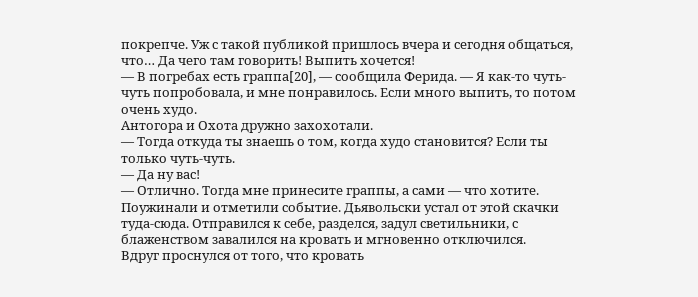покрепче. Уж с такой публикой пришлось вчера и сегодня общаться, что… Да чего там говорить! Выпить хочется!
— В погребах есть граппа[20], — сообщила Ферида. — Я как-то чуть-чуть попробовала, и мне понравилось. Если много выпить, то потом очень худо.
Антогора и Охота дружно захохотали.
— Тогда откуда ты знаешь о том, когда худо становится? Если ты только чуть-чуть.
— Да ну вас!
— Отлично. Тогда мне принесите граппы, а сами — что хотите.
Поужинали и отметили событие. Дьявольски устал от этой скачки туда-сюда. Отправился к себе, разделся, задул светильники, с блаженством завалился на кровать и мгновенно отключился.
Вдруг проснулся от того, что кровать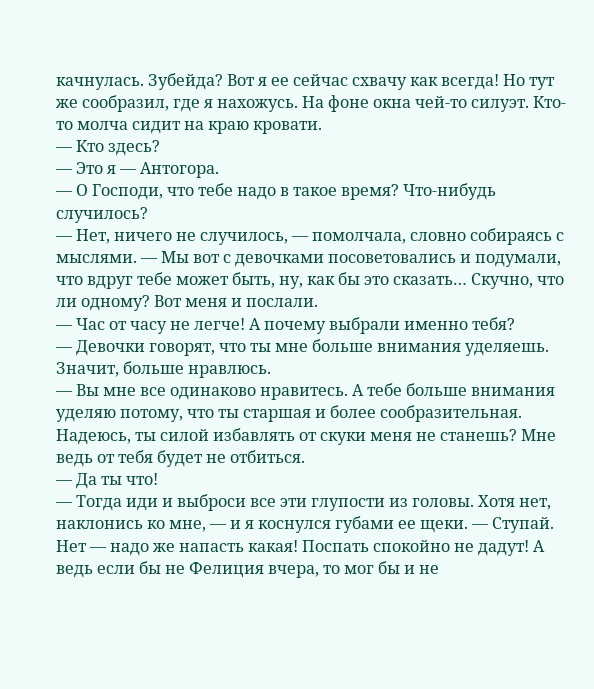качнулась. Зубейда? Вот я ее сейчас схвачу как всегда! Но тут же сообразил, где я нахожусь. На фоне окна чей-то силуэт. Кто-то молча сидит на краю кровати.
— Кто здесь?
— Это я — Антогора.
— О Господи, что тебе надо в такое время? Что-нибудь случилось?
— Нет, ничего не случилось, — помолчала, словно собираясь с мыслями. — Мы вот с девочками посоветовались и подумали, что вдруг тебе может быть, ну, как бы это сказать… Скучно, что ли одному? Вот меня и послали.
— Час от часу не легче! А почему выбрали именно тебя?
— Девочки говорят, что ты мне больше внимания уделяешь. Значит, больше нравлюсь.
— Вы мне все одинаково нравитесь. А тебе больше внимания уделяю потому, что ты старшая и более сообразительная. Надеюсь, ты силой избавлять от скуки меня не станешь? Мне ведь от тебя будет не отбиться.
— Да ты что!
— Тогда иди и выброси все эти глупости из головы. Хотя нет, наклонись ко мне, — и я коснулся губами ее щеки. — Ступай.
Нет — надо же напасть какая! Поспать спокойно не дадут! А ведь если бы не Фелиция вчера, то мог бы и не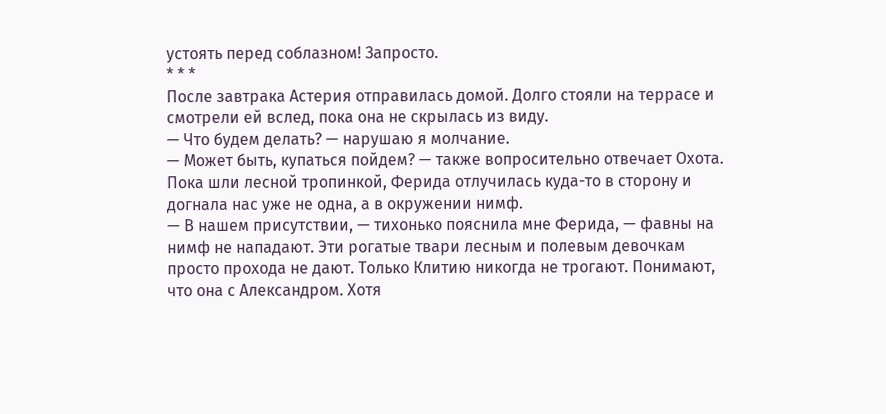устоять перед соблазном! Запросто.
* * *
После завтрака Астерия отправилась домой. Долго стояли на террасе и смотрели ей вслед, пока она не скрылась из виду.
— Что будем делать? — нарушаю я молчание.
— Может быть, купаться пойдем? — также вопросительно отвечает Охота.
Пока шли лесной тропинкой, Ферида отлучилась куда-то в сторону и догнала нас уже не одна, а в окружении нимф.
— В нашем присутствии, — тихонько пояснила мне Ферида, — фавны на нимф не нападают. Эти рогатые твари лесным и полевым девочкам просто прохода не дают. Только Клитию никогда не трогают. Понимают, что она с Александром. Хотя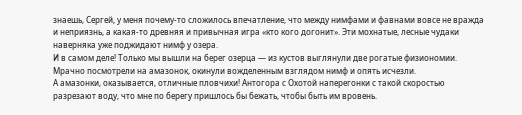знаешь, Сергей, у меня почему-то сложилось впечатление, что между нимфами и фавнами вовсе не вражда и неприязнь, а какая-то древняя и привычная игра «кто кого догонит». Эти мохнатые, лесные чудаки наверняка уже поджидают нимф у озера.
И в самом деле! Только мы вышли на берег озерца — из кустов выглянули две рогатые физиономии. Мрачно посмотрели на амазонок, окинули вожделенным взглядом нимф и опять исчезли.
А амазонки, оказывается, отличные пловчихи! Антогора с Охотой наперегонки с такой скоростью разрезают воду, что мне по берегу пришлось бы бежать, чтобы быть им вровень.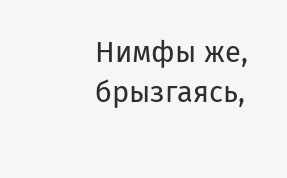Нимфы же, брызгаясь,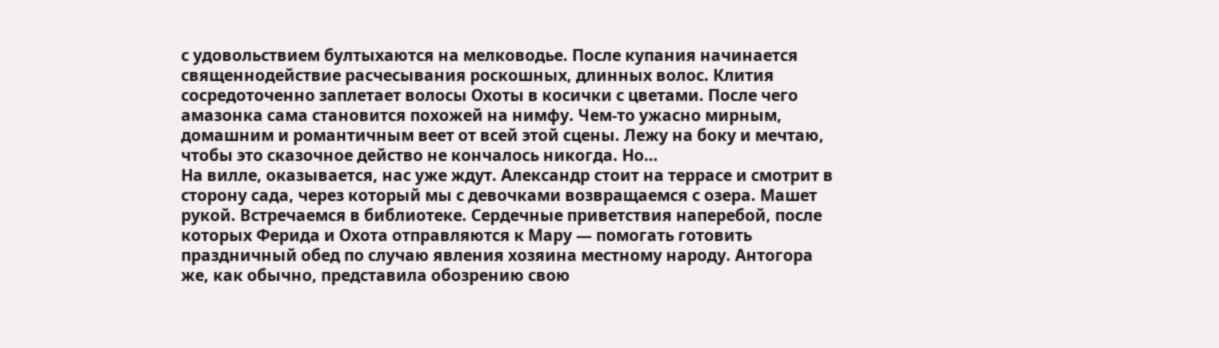с удовольствием бултыхаются на мелководье. После купания начинается священнодействие расчесывания роскошных, длинных волос. Клития сосредоточенно заплетает волосы Охоты в косички с цветами. После чего амазонка сама становится похожей на нимфу. Чем-то ужасно мирным, домашним и романтичным веет от всей этой сцены. Лежу на боку и мечтаю, чтобы это сказочное действо не кончалось никогда. Но…
На вилле, оказывается, нас уже ждут. Александр стоит на террасе и смотрит в сторону сада, через который мы с девочками возвращаемся с озера. Машет рукой. Встречаемся в библиотеке. Сердечные приветствия наперебой, после которых Ферида и Охота отправляются к Мару — помогать готовить праздничный обед по случаю явления хозяина местному народу. Антогора же, как обычно, представила обозрению свою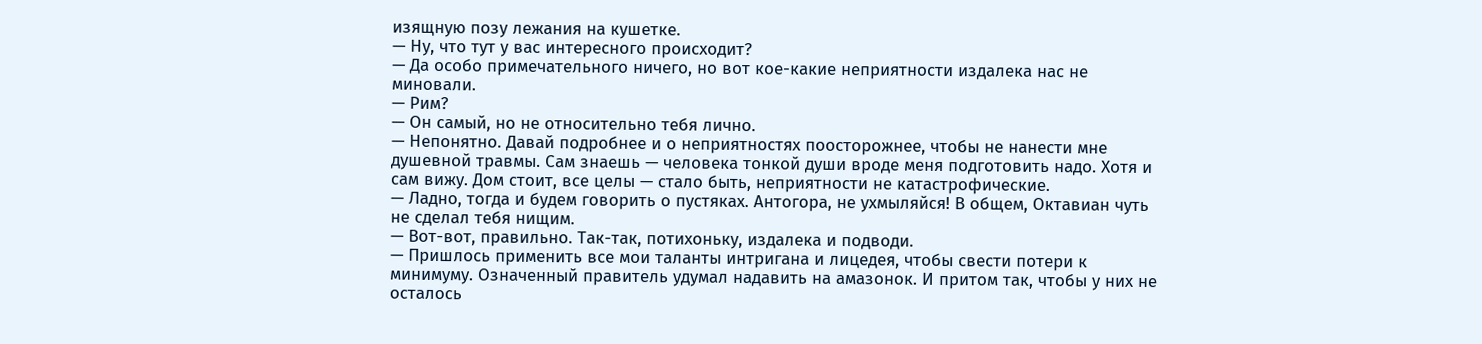изящную позу лежания на кушетке.
— Ну, что тут у вас интересного происходит?
— Да особо примечательного ничего, но вот кое-какие неприятности издалека нас не миновали.
— Рим?
— Он самый, но не относительно тебя лично.
— Непонятно. Давай подробнее и о неприятностях поосторожнее, чтобы не нанести мне душевной травмы. Сам знаешь — человека тонкой души вроде меня подготовить надо. Хотя и сам вижу. Дом стоит, все целы — стало быть, неприятности не катастрофические.
— Ладно, тогда и будем говорить о пустяках. Антогора, не ухмыляйся! В общем, Октавиан чуть не сделал тебя нищим.
— Вот-вот, правильно. Так-так, потихоньку, издалека и подводи.
— Пришлось применить все мои таланты интригана и лицедея, чтобы свести потери к минимуму. Означенный правитель удумал надавить на амазонок. И притом так, чтобы у них не осталось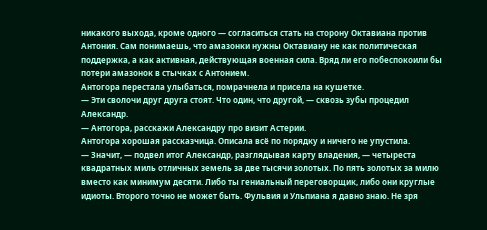никакого выхода, кроме одного — согласиться стать на сторону Октавиана против Антония. Сам понимаешь, что амазонки нужны Октавиану не как политическая поддержка, а как активная, действующая военная сила. Вряд ли его побеспокоили бы потери амазонок в стычках с Антонием.
Антогора перестала улыбаться, помрачнела и присела на кушетке.
— Эти сволочи друг друга стоят. Что один, что другой, — сквозь зубы процедил Александр.
— Антогора, расскажи Александру про визит Астерии.
Антогора хорошая рассказчица. Описала всё по порядку и ничего не упустила.
— Значит, — подвел итог Александр, разглядывая карту владения, — четыреста квадратных миль отличных земель за две тысячи золотых. По пять золотых за милю вместо как минимум десяти. Либо ты гениальный переговорщик, либо они круглые идиоты. Второго точно не может быть. Фульвия и Ульпиана я давно знаю. Не зря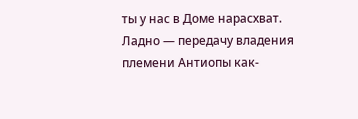ты у нас в Доме нарасхват. Ладно — передачу владения племени Антиопы как-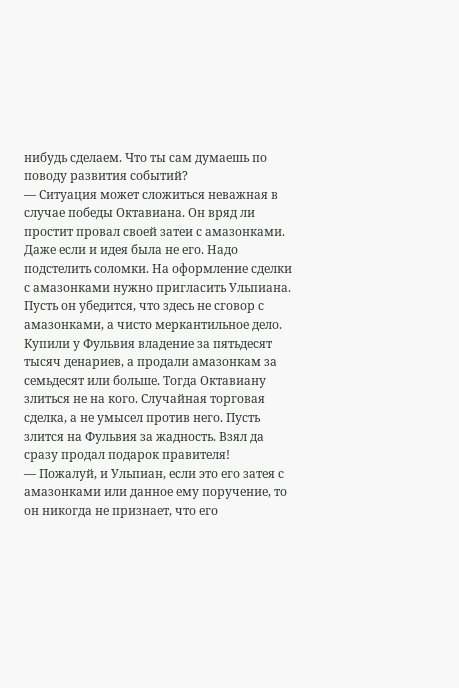нибудь сделаем. Что ты сам думаешь по поводу развития событий?
— Ситуация может сложиться неважная в случае победы Октавиана. Он вряд ли простит провал своей затеи с амазонками. Даже если и идея была не его. Надо подстелить соломки. На оформление сделки с амазонками нужно пригласить Ульпиана. Пусть он убедится, что здесь не сговор с амазонками, а чисто меркантильное дело. Купили у Фульвия владение за пятьдесят тысяч денариев, а продали амазонкам за семьдесят или больше. Тогда Октавиану злиться не на кого. Случайная торговая сделка, а не умысел против него. Пусть злится на Фульвия за жадность. Взял да сразу продал подарок правителя!
— Пожалуй, и Ульпиан, если это его затея с амазонками или данное ему поручение, то он никогда не признает, что его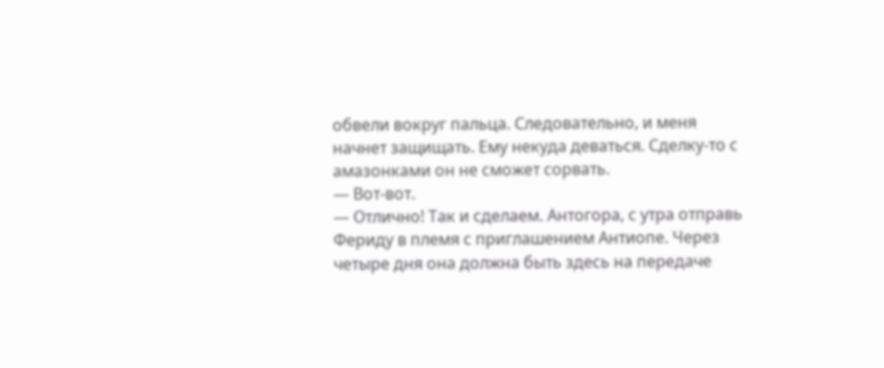обвели вокруг пальца. Следовательно, и меня начнет защищать. Ему некуда деваться. Сделку-то с амазонками он не сможет сорвать.
— Вот-вот.
— Отлично! Так и сделаем. Антогора, с утра отправь Фериду в племя с приглашением Антиопе. Через четыре дня она должна быть здесь на передаче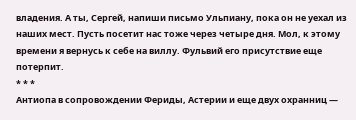владения. А ты, Сергей, напиши письмо Ульпиану, пока он не уехал из наших мест. Пусть посетит нас тоже через четыре дня. Мол, к этому времени я вернусь к себе на виллу. Фульвий его присутствие еще потерпит.
* * *
Антиопа в сопровождении Фериды, Астерии и еще двух охранниц —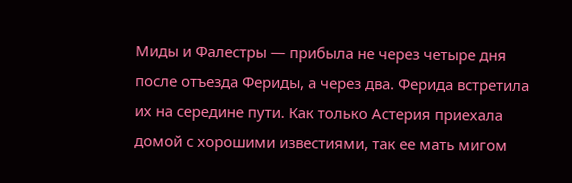Миды и Фалестры — прибыла не через четыре дня после отъезда Фериды, а через два. Ферида встретила их на середине пути. Как только Астерия приехала домой с хорошими известиями, так ее мать мигом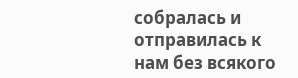собралась и отправилась к нам без всякого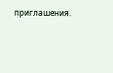приглашения.